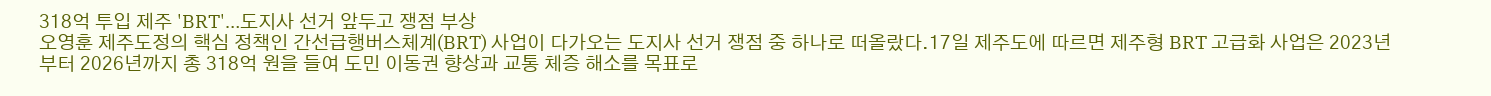318억 투입 제주 'BRT'…도지사 선거 앞두고 쟁점 부상
오영훈 제주도정의 핵심 정책인 간선급행버스체계(BRT) 사업이 다가오는 도지사 선거 쟁점 중 하나로 떠올랐다.17일 제주도에 따르면 제주형 BRT 고급화 사업은 2023년부터 2026년까지 총 318억 원을 들여 도민 이동권 향상과 교통 체증 해소를 목표로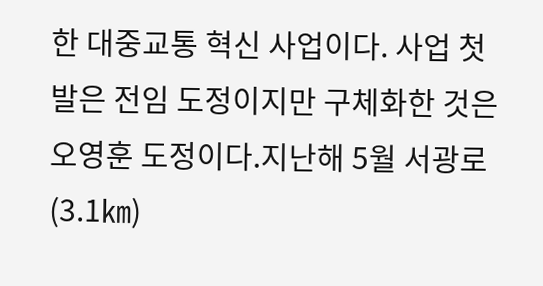한 대중교통 혁신 사업이다. 사업 첫발은 전임 도정이지만 구체화한 것은 오영훈 도정이다.지난해 5월 서광로(3.1㎞)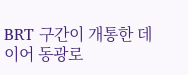BRT 구간이 개통한 데 이어 동광로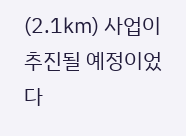(2.1㎞) 사업이 추진될 예정이었다